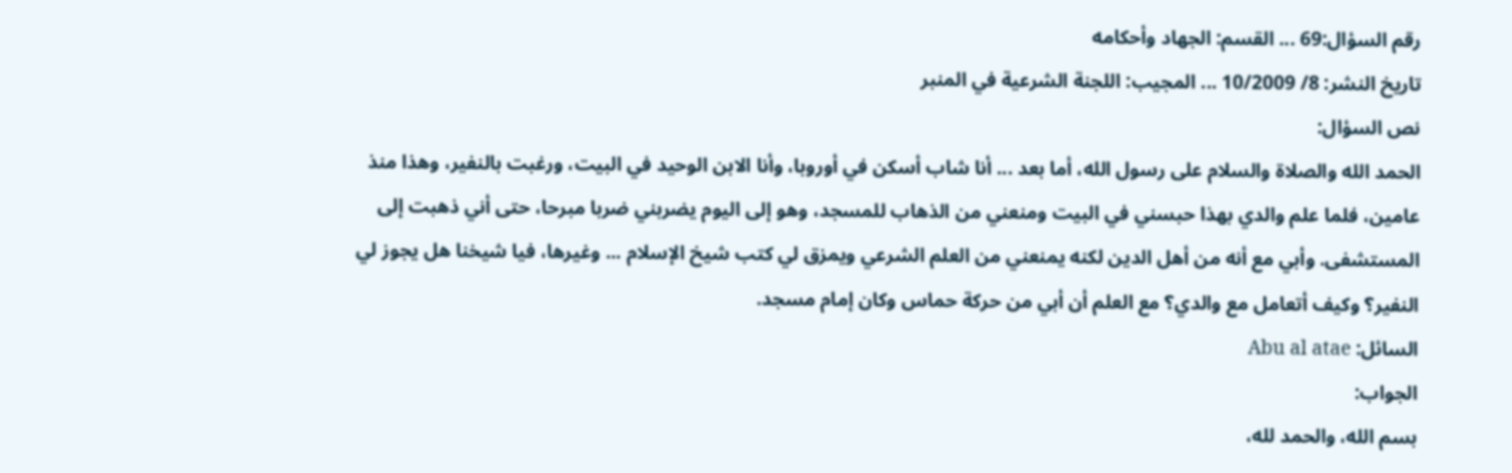رقم السؤال:69 ... القسم: الجهاد وأحكامه
تاريخ النشر: 8/ 10/2009 ... المجيب: اللجنة الشرعية في المنبر
نص السؤال:
الحمد الله والصلاة والسلام على رسول الله، أما بعد ... أنا شاب أسكن في أوروبا، وأنا الابن الوحيد في البيت، ورغبت بالنفير، وهذا منذ عامين، فلما علم والدي بهذا حبسني في البيت ومنعني من الذهاب للمسجد، وهو إلى اليوم يضربني ضربا مبرحا، حتى أني ذهبت إلى المستشفى. وأبي مع أنه من أهل الدين لكنه يمنعني من العلم الشرعي ويمزق لي كتب شيخ الإسلام ... وغيرها، فيا شيخنا هل يجوز لي النفير؟ وكيف أتعامل مع والدي؟ مع العلم أن أبي من حركة حماس وكان إمام مسجد.
السائل: Abu al atae
الجواب:
بسم الله، والحمد لله،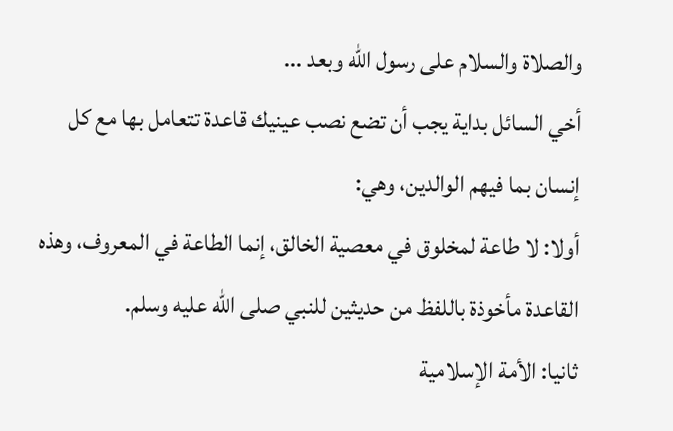والصلاة والسلام على رسول الله وبعد ...
أخي السائل بداية يجب أن تضع نصب عينيك قاعدة تتعامل بها مع كل إنسان بما فيهم الوالدين، وهي:
أولا: لا طاعة لمخلوق في معصية الخالق، إنما الطاعة في المعروف، وهذه القاعدة مأخوذة باللفظ من حديثين للنبي صلى الله عليه وسلم.
ثانيا: الأمة الإسلامية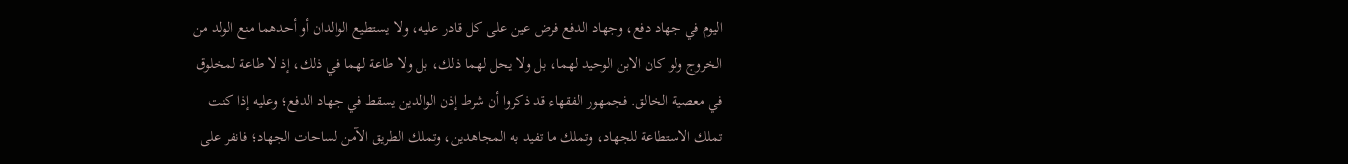اليوم في جهاد دفع، وجهاد الدفع فرض عين على كل قادر عليه، ولا يستطيع الوالدان أو أحدهما منع الولد من الخروج ولو كان الابن الوحيد لهما، بل ولا يحل لهما ذلك، بل ولا طاعة لهما في ذلك، إذ لا طاعة لمخلوق في معصية الخالق. فجمهور الفقهاء قد ذكروا أن شرط إذن الوالدين يسقط في جهاد الدفع؛ وعليه إذا كنت تملك الاستطاعة للجهاد، وتملك ما تفيد به المجاهدين، وتملك الطريق الآمن لساحات الجهاد؛ فانفر على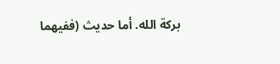بركة الله. أما حديث (ففيهما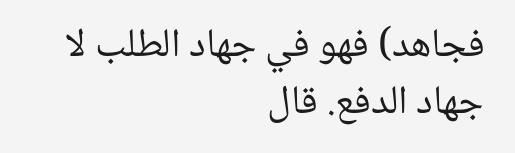فجاهد) فهو في جهاد الطلب لا جهاد الدفع. قال